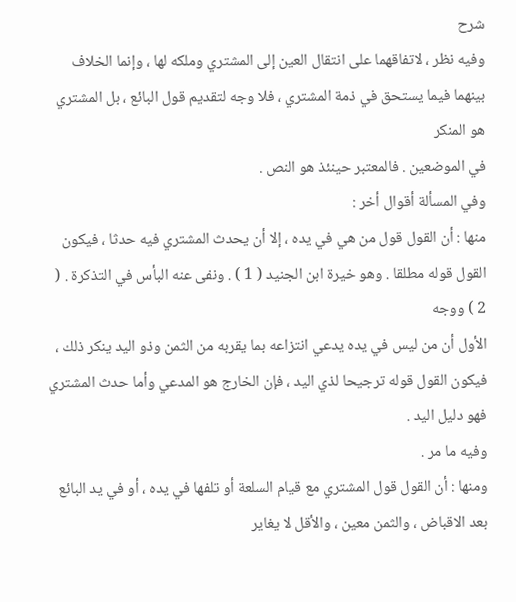شرح
وفيه نظر ، لاتفاقهما على انتقال العين إلى المشتري وملكه لها ، وإنما الخلاف
بينهما فيما يستحق في ذمة المشتري ، فلا وجه لتقديم قول البائع ، بل المشتري هو المنكر
في الموضعين . فالمعتبر حينئذ هو النص .
وفي المسألة أقوال أخر :
منها : أن القول قول من هي في يده ، إلا أن يحدث المشتري فيه حدثا ، فيكون
القول قوله مطلقا . وهو خيرة ابن الجنيد ( 1 ) . ونفى عنه البأس في التذكرة . ( 2 ) ووجه
الأول أن من ليس في يده يدعي انتزاعه بما يقربه من الثمن وذو اليد ينكر ذلك ،
فيكون القول قوله ترجيحا لذي اليد ، فإن الخارج هو المدعي وأما حدث المشتري
فهو دليل اليد .
وفيه ما مر .
ومنها : أن القول قول المشتري مع قيام السلعة أو تلفها في يده ، أو في يد البائع
بعد الاقباض ، والثمن معين ، والأقل لا يغاير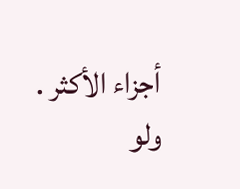أجزاء الأكثر . ولو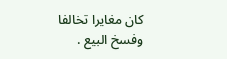كان مغايرا تخالفا
وفسخ البيع .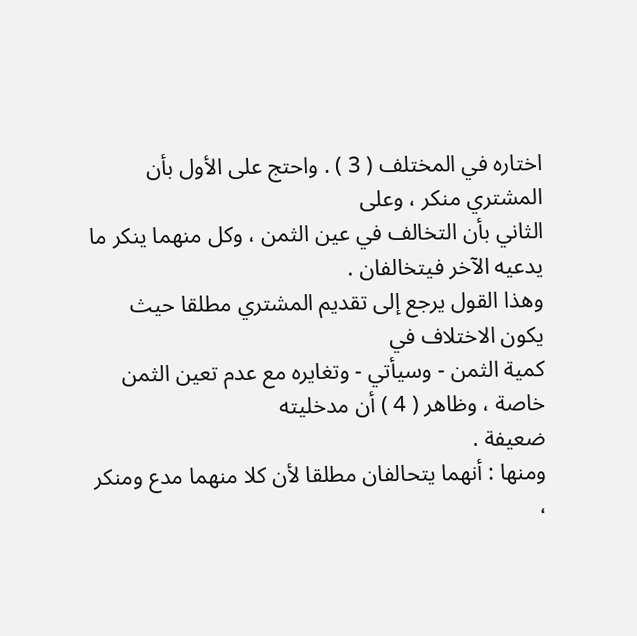اختاره في المختلف ( 3 ) . واحتج على الأول بأن المشتري منكر ، وعلى
الثاني بأن التخالف في عين الثمن ، وكل منهما ينكر ما يدعيه الآخر فيتخالفان .
وهذا القول يرجع إلى تقديم المشتري مطلقا حيث يكون الاختلاف في
كمية الثمن - وسيأتي - وتغايره مع عدم تعين الثمن خاصة ، وظاهر ( 4 ) أن مدخليته
ضعيفة .
ومنها : أنهما يتحالفان مطلقا لأن كلا منهما مدع ومنكر ،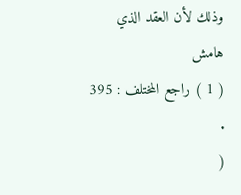وذلك لأن العقد الذي
هامش
( 1 ) راجع المختلف : 395 .
(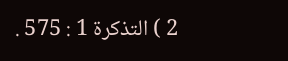2 ) التذكرة 1 : 575 .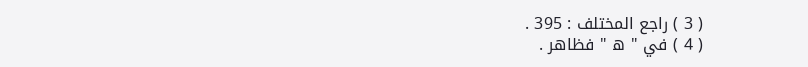( 3 ) راجع المختلف : 395 .
( 4 ) في " ه " فظاهر .